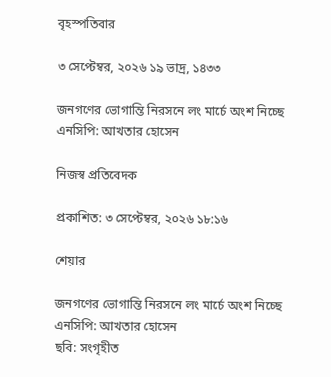বৃহস্পতিবার

৩ সেপ্টেম্বর, ২০২৬ ১৯ ভাদ্র, ১৪৩৩

জনগণের ভোগান্তি নিরসনে লং মার্চে অংশ নিচ্ছে এনসিপি: আখতার হোসেন

নিজস্ব প্রতিবেদক

প্রকাশিত: ৩ সেপ্টেম্বর, ২০২৬ ১৮:১৬

শেয়ার

জনগণের ভোগান্তি নিরসনে লং মার্চে অংশ নিচ্ছে এনসিপি: আখতার হোসেন
ছবি: সংগৃহীত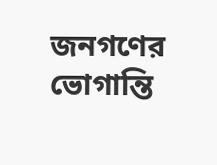জনগণের ভোগান্তি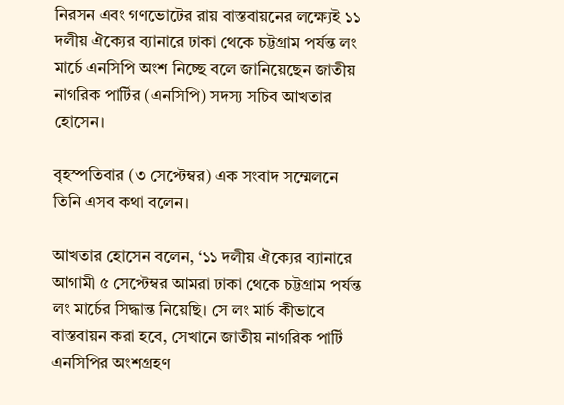নিরসন এবং গণভোটের রায় বাস্তবায়নের লক্ষ্যেই ১১ দলীয় ঐক্যের ব্যানারে ঢাকা থেকে চট্টগ্রাম পর্যন্ত লং মার্চে এনসিপি অংশ নিচ্ছে বলে জানিয়েছেন জাতীয় নাগরিক পার্টির (এনসিপি) সদস্য সচিব আখতার হোসেন।

বৃহস্পতিবার (৩ সেপ্টেম্বর) এক সংবাদ সম্মেলনে তিনি এসব কথা বলেন।

আখতার হোসেন বলেন, ‘১১ দলীয় ঐক্যের ব্যানারে আগামী ৫ সেপ্টেম্বর আমরা ঢাকা থেকে চট্টগ্রাম পর্যন্ত লং মার্চের সিদ্ধান্ত নিয়েছি। সে লং মার্চ কীভাবে বাস্তবায়ন করা হবে, সেখানে জাতীয় নাগরিক পার্টি এনসিপির অংশগ্রহণ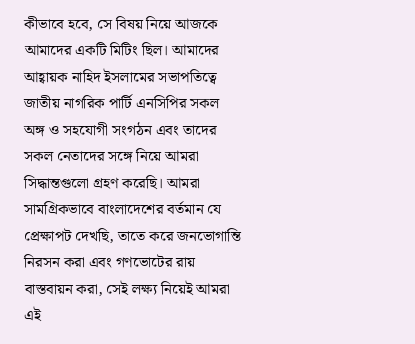কীভাবে হবে, সে বিষয় নিয়ে আজকে আমাদের একটি মিটিং ছিল। আমাদের আহ্বায়ক নাহিদ ইসলামের সভাপতিত্বে জাতীয় নাগরিক পার্টি এনসিপির সকল অঙ্গ ও সহযোগী সংগঠন এবং তাদের সকল নেতাদের সঙ্গে নিয়ে আমরা সিদ্ধান্তগুলো গ্রহণ করেছি। আমরা সামগ্রিকভাবে বাংলাদেশের বর্তমান যে প্রেক্ষাপট দেখছি, তাতে করে জনভোগান্তি নিরসন করা এবং গণভোটের রায় বাস্তবায়ন করা, সেই লক্ষ্য নিয়েই আমরা এই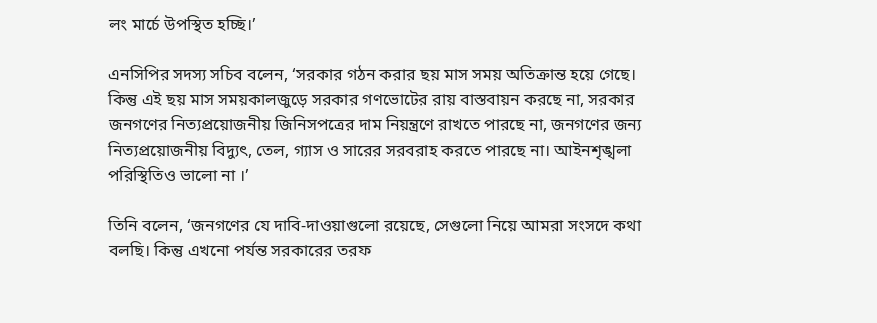লং মার্চে উপস্থিত হচ্ছি।’

এনসিপির সদস্য সচিব বলেন, ‘সরকার গঠন করার ছয় মাস সময় অতিক্রান্ত হয়ে গেছে। কিন্তু এই ছয় মাস সময়কালজুড়ে সরকার গণভোটের রায় বাস্তবায়ন করছে না, সরকার জনগণের নিত্যপ্রয়োজনীয় জিনিসপত্রের দাম নিয়ন্ত্রণে রাখতে পারছে না, জনগণের জন্য নিত্যপ্রয়োজনীয় বিদ্যুৎ, তেল, গ্যাস ও সারের সরবরাহ করতে পারছে না। আইনশৃঙ্খলা পরিস্থিতিও ভালো না ।’

তিনি বলেন, ‘জনগণের যে দাবি-দাওয়াগুলো রয়েছে, সেগুলো নিয়ে আমরা সংসদে কথা বলছি। কিন্তু এখনো পর্যন্ত সরকারের তরফ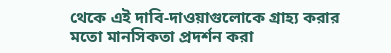থেকে এই দাবি-দাওয়াগুলোকে গ্রাহ্য করার মতো মানসিকতা প্রদর্শন করা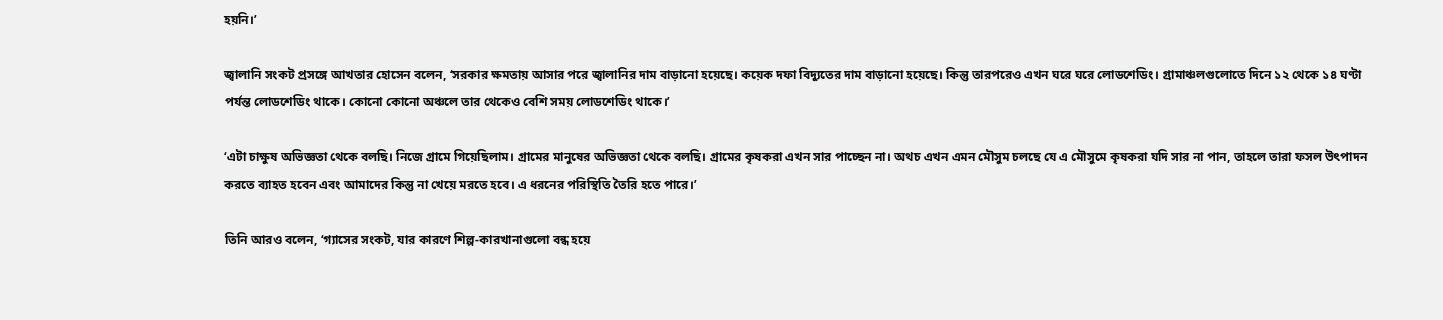হয়নি।’

জ্বালানি সংকট প্রসঙ্গে আখতার হোসেন বলেন, ‘সরকার ক্ষমতায় আসার পরে জ্বালানির দাম বাড়ানো হয়েছে। কয়েক দফা বিদ্যুতের দাম বাড়ানো হয়েছে। কিন্তু তারপরেও এখন ঘরে ঘরে লোডশেডিং। গ্রামাঞ্চলগুলোতে দিনে ১২ থেকে ১৪ ঘণ্টা পর্যন্ত লোডশেডিং থাকে। কোনো কোনো অঞ্চলে তার থেকেও বেশি সময় লোডশেডিং থাকে।’

‘এটা চাক্ষুষ অভিজ্ঞতা থেকে বলছি। নিজে গ্রামে গিয়েছিলাম। গ্রামের মানুষের অভিজ্ঞতা থেকে বলছি। গ্রামের কৃষকরা এখন সার পাচ্ছেন না। অথচ এখন এমন মৌসুম চলছে যে এ মৌসুমে কৃষকরা যদি সার না পান, তাহলে তারা ফসল উৎপাদন করতে ব্যাহত হবেন এবং আমাদের কিন্তু না খেয়ে মরতে হবে। এ ধরনের পরিস্থিতি তৈরি হতে পারে।’

তিনি আরও বলেন, ‘গ্যাসের সংকট, যার কারণে শিল্প-কারখানাগুলো বন্ধ হয়ে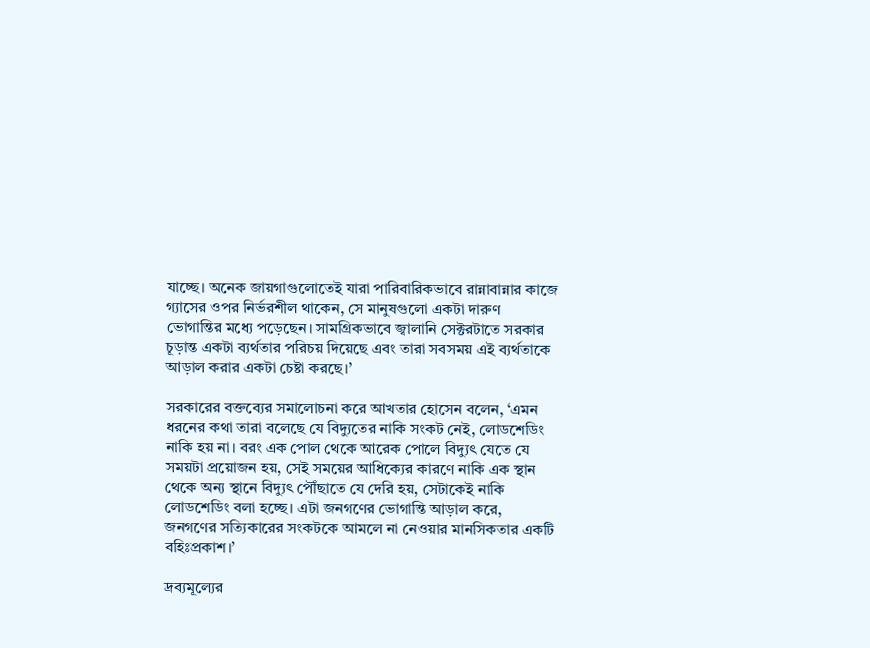যাচ্ছে। অনেক জায়গাগুলোতেই যারা পারিবারিকভাবে রান্নাবান্নার কাজে গ্যাসের ওপর নির্ভরশীল থাকেন, সে মানুষগুলো একটা দারুণ ভোগান্তির মধ্যে পড়েছেন। সামগ্রিকভাবে জ্বালানি সেক্টরটাতে সরকার চূড়ান্ত একটা ব্যর্থতার পরিচয় দিয়েছে এবং তারা সবসময় এই ব্যর্থতাকে আড়াল করার একটা চেষ্টা করছে।’

সরকারের বক্তব্যের সমালোচনা করে আখতার হোসেন বলেন, ‘এমন ধরনের কথা তারা বলেছে যে বিদ্যুতের নাকি সংকট নেই, লোডশেডিং নাকি হয় না। বরং এক পোল থেকে আরেক পোলে বিদ্যুৎ যেতে যে সময়টা প্রয়োজন হয়, সেই সময়ের আধিক্যের কারণে নাকি এক স্থান থেকে অন্য স্থানে বিদ্যুৎ পৌঁছাতে যে দেরি হয়, সেটাকেই নাকি লোডশেডিং বলা হচ্ছে। এটা জনগণের ভোগান্তি আড়াল করে, জনগণের সত্যিকারের সংকটকে আমলে না নেওয়ার মানসিকতার একটি বহিঃপ্রকাশ।’

দ্রব্যমূল্যের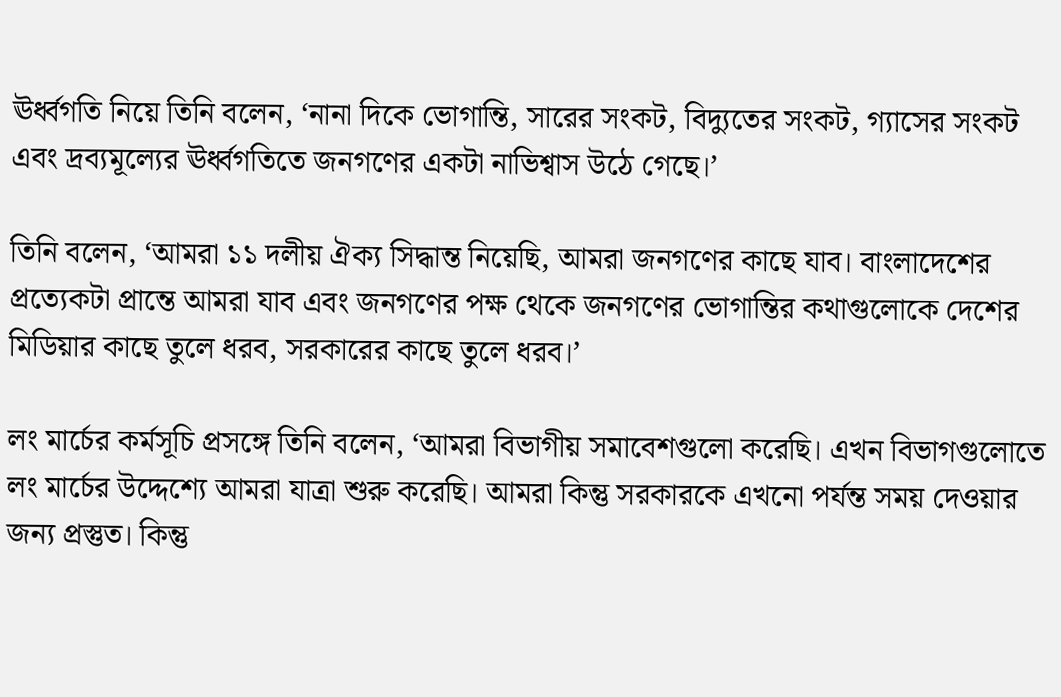ঊর্ধ্বগতি নিয়ে তিনি বলেন, ‘নানা দিকে ভোগান্তি, সারের সংকট, বিদ্যুতের সংকট, গ্যাসের সংকট এবং দ্রব্যমূল্যের ঊর্ধ্বগতিতে জনগণের একটা নাভিশ্বাস উঠে গেছে।’

তিনি বলেন, ‘আমরা ১১ দলীয় ঐক্য সিদ্ধান্ত নিয়েছি, আমরা জনগণের কাছে যাব। বাংলাদেশের প্রত্যেকটা প্রান্তে আমরা যাব এবং জনগণের পক্ষ থেকে জনগণের ভোগান্তির কথাগুলোকে দেশের মিডিয়ার কাছে তুলে ধরব, সরকারের কাছে তুলে ধরব।’

লং মার্চের কর্মসূচি প্রসঙ্গে তিনি বলেন, ‘আমরা বিভাগীয় সমাবেশগুলো করেছি। এখন বিভাগগুলোতে লং মার্চের উদ্দেশ্যে আমরা যাত্রা শুরু করেছি। আমরা কিন্তু সরকারকে এখনো পর্যন্ত সময় দেওয়ার জন্য প্রস্তুত। কিন্তু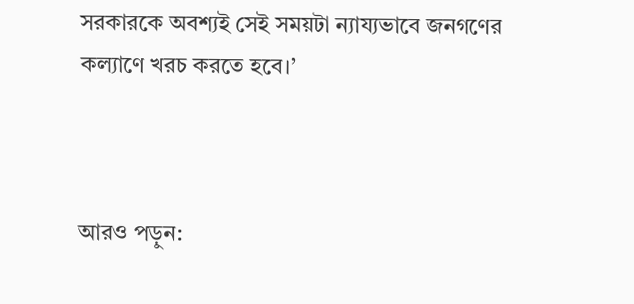সরকারকে অবশ্যই সেই সময়টা ন্যায্যভাবে জনগণের কল্যাণে খরচ করতে হবে।’



আরও পড়ুন: